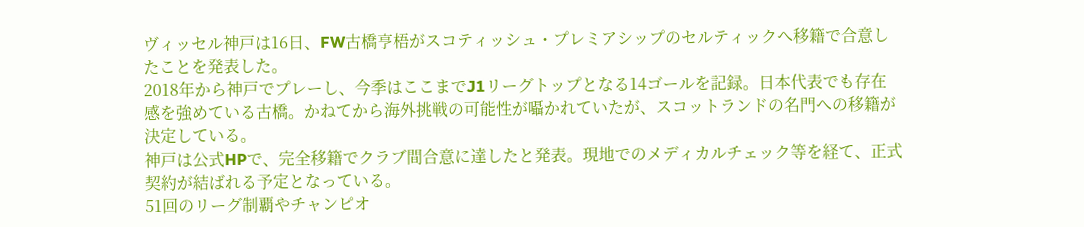ヴィッセル神戸は16日、FW古橋亨梧がスコティッシュ・プレミアシップのセルティックへ移籍で合意したことを発表した。
2018年から神戸でプレーし、今季はここまでJ1リーグトップとなる14ゴールを記録。日本代表でも存在感を強めている古橋。かねてから海外挑戦の可能性が囁かれていたが、スコットランドの名門への移籍が決定している。
神戸は公式HPで、完全移籍でクラブ間合意に達したと発表。現地でのメディカルチェック等を経て、正式契約が結ばれる予定となっている。
51回のリーグ制覇やチャンピオ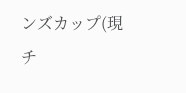ンズカップ(現チ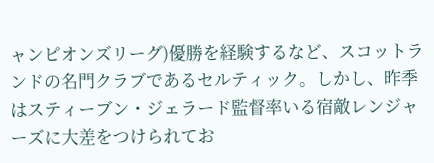ャンピオンズリーグ)優勝を経験するなど、スコットランドの名門クラブであるセルティック。しかし、昨季はスティーブン・ジェラード監督率いる宿敵レンジャーズに大差をつけられてお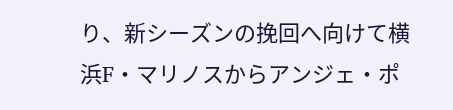り、新シーズンの挽回へ向けて横浜F・マリノスからアンジェ・ポ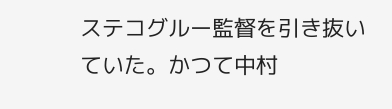ステコグルー監督を引き抜いていた。かつて中村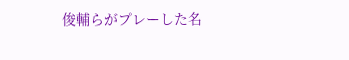俊輔らがプレーした名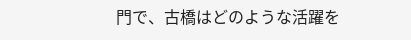門で、古橋はどのような活躍を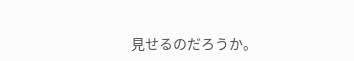見せるのだろうか。